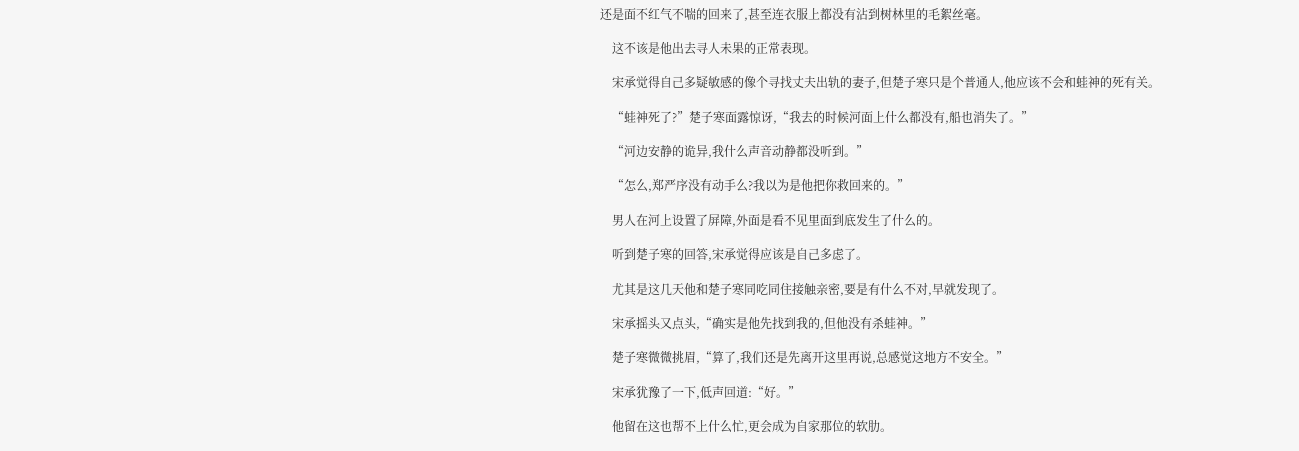还是面不红气不喘的回来了,甚至连衣服上都没有沾到树林里的毛絮丝毫。

    这不该是他出去寻人未果的正常表现。

    宋承觉得自己多疑敏感的像个寻找丈夫出轨的妻子,但楚子寒只是个普通人,他应该不会和蛙神的死有关。

    “蛙神死了?”楚子寒面露惊讶,“我去的时候河面上什么都没有,船也消失了。”

    “河边安静的诡异,我什么声音动静都没听到。”

    “怎么,郑严序没有动手么?我以为是他把你救回来的。”

    男人在河上设置了屏障,外面是看不见里面到底发生了什么的。

    听到楚子寒的回答,宋承觉得应该是自己多虑了。

    尤其是这几天他和楚子寒同吃同住接触亲密,要是有什么不对,早就发现了。

    宋承摇头又点头,“确实是他先找到我的,但他没有杀蛙神。”

    楚子寒微微挑眉,“算了,我们还是先离开这里再说,总感觉这地方不安全。”

    宋承犹豫了一下,低声回道:“好。”

    他留在这也帮不上什么忙,更会成为自家那位的软肋。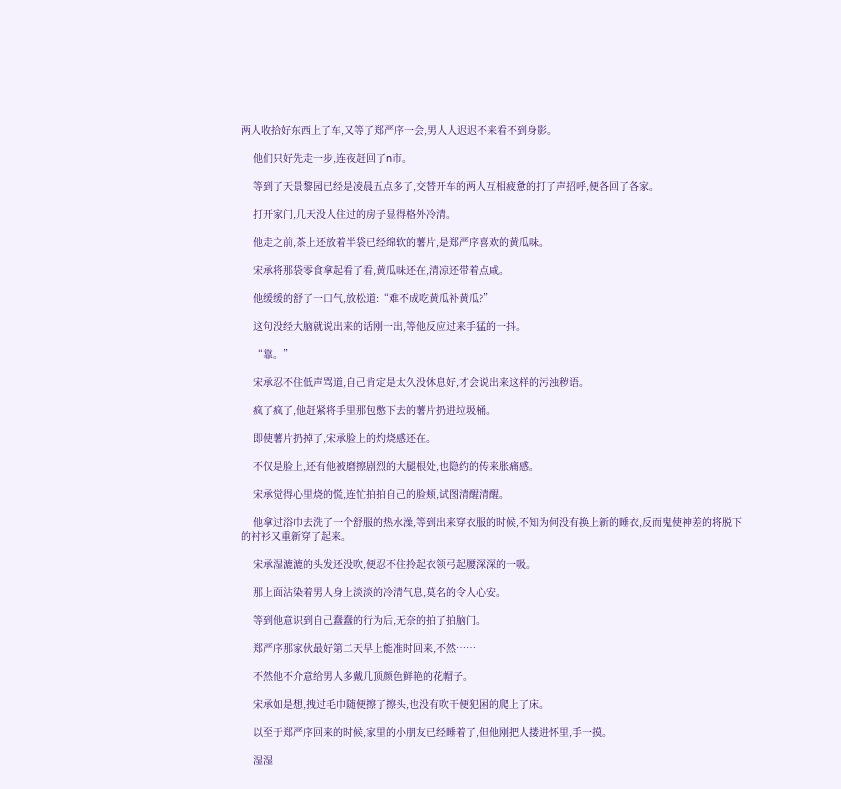两人收拾好东西上了车,又等了郑严序一会,男人人迟迟不来看不到身影。

    他们只好先走一步,连夜赶回了n市。

    等到了天景黎园已经是凌晨五点多了,交替开车的两人互相疲惫的打了声招呼,便各回了各家。

    打开家门,几天没人住过的房子显得格外冷清。

    他走之前,茶上还放着半袋已经绵软的薯片,是郑严序喜欢的黄瓜味。

    宋承将那袋零食拿起看了看,黄瓜味还在,清凉还带着点咸。

    他缓缓的舒了一口气,放松道:“难不成吃黄瓜补黄瓜?”

    这句没经大脑就说出来的话刚一出,等他反应过来手猛的一抖。

    “靠。”

    宋承忍不住低声骂道,自己肯定是太久没休息好,才会说出来这样的污浊秽语。

    疯了疯了,他赶紧将手里那包憋下去的薯片扔进垃圾桶。

    即使薯片扔掉了,宋承脸上的灼烧感还在。

    不仅是脸上,还有他被磨擦剧烈的大腿根处,也隐约的传来胀痛感。

    宋承觉得心里烧的慌,连忙拍拍自己的脸颊,试图清醒清醒。

    他拿过浴巾去洗了一个舒服的热水澡,等到出来穿衣服的时候,不知为何没有换上新的睡衣,反而鬼使神差的将脱下的衬衫又重新穿了起来。

    宋承湿漉漉的头发还没吹,便忍不住拎起衣领弓起腰深深的一吸。

    那上面沾染着男人身上淡淡的冷清气息,莫名的令人心安。

    等到他意识到自己蠢蠢的行为后,无奈的拍了拍脑门。

    郑严序那家伙最好第二天早上能准时回来,不然……

    不然他不介意给男人多戴几顶颜色鲜艳的花帽子。

    宋承如是想,拽过毛巾随便擦了擦头,也没有吹干便犯困的爬上了床。

    以至于郑严序回来的时候,家里的小朋友已经睡着了,但他刚把人搂进怀里,手一摸。

    湿湿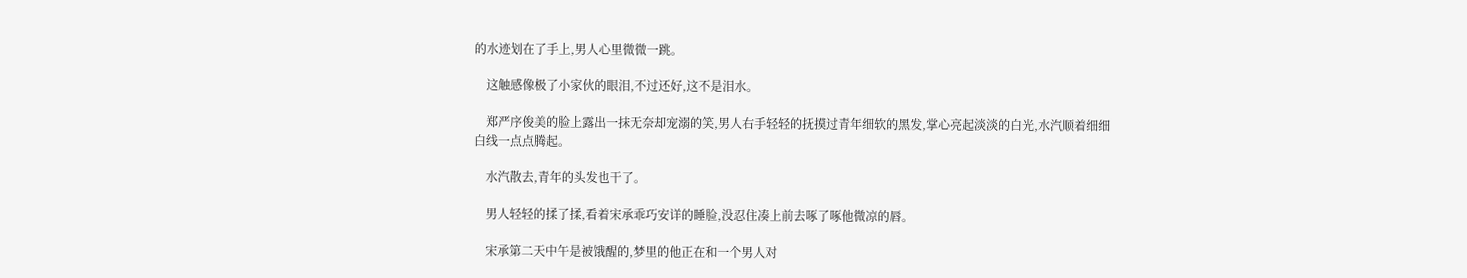的水迹划在了手上,男人心里微微一跳。

    这触感像极了小家伙的眼泪,不过还好,这不是泪水。

    郑严序俊美的脸上露出一抹无奈却宠溺的笑,男人右手轻轻的抚摸过青年细软的黑发,掌心亮起淡淡的白光,水汽顺着细细白线一点点腾起。

    水汽散去,青年的头发也干了。

    男人轻轻的揉了揉,看着宋承乖巧安详的睡脸,没忍住凑上前去啄了啄他微凉的唇。

    宋承第二天中午是被饿醒的,梦里的他正在和一个男人对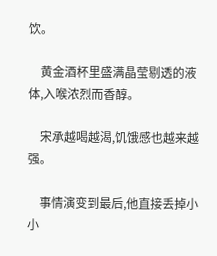饮。

    黄金酒杯里盛满晶莹剔透的液体,入喉浓烈而香醇。

    宋承越喝越渴,饥饿感也越来越强。

    事情演变到最后,他直接丢掉小小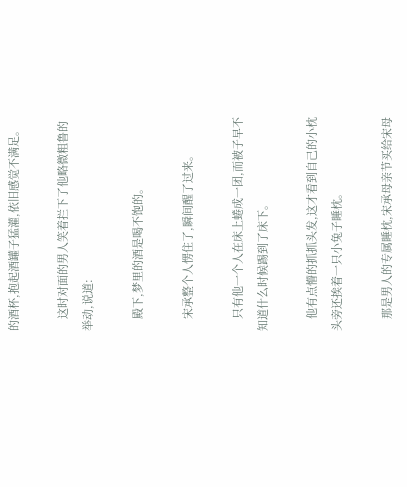的酒杯,抱起酒罐子猛灌,依旧感觉不满足。

    这时对面的男人笑着拦下了他略微粗鲁的举动,说道:

    殿下,梦里的酒是喝不饱的。

    宋承整个人愣住了,瞬间醒了过来。

    只有他一个人在床上蜷成一团,而被子早不知道什么时候踢到了床下。

    他有点懵的抓抓头发,这才看到自己的小枕头旁还挨着一只小兔子睡枕。

    那是男人的专属睡枕,宋承母亲节买给宋母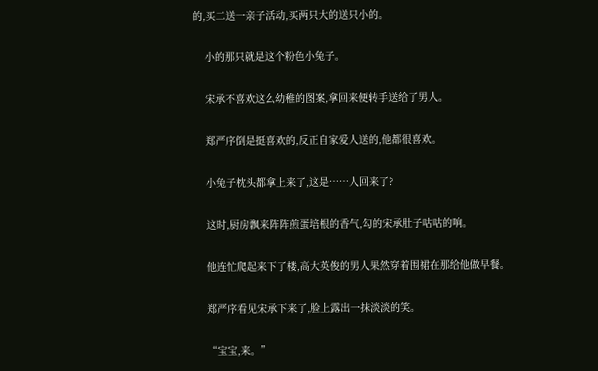的,买二送一亲子活动,买两只大的送只小的。

    小的那只就是这个粉色小兔子。

    宋承不喜欢这么幼稚的图案,拿回来便转手送给了男人。

    郑严序倒是挺喜欢的,反正自家爱人送的,他都很喜欢。

    小兔子枕头都拿上来了,这是……人回来了?

    这时,厨房飘来阵阵煎蛋培根的香气,勾的宋承肚子咕咕的响。

    他连忙爬起来下了楼,高大英俊的男人果然穿着围裙在那给他做早餐。

    郑严序看见宋承下来了,脸上露出一抹淡淡的笑。

    “宝宝,来。”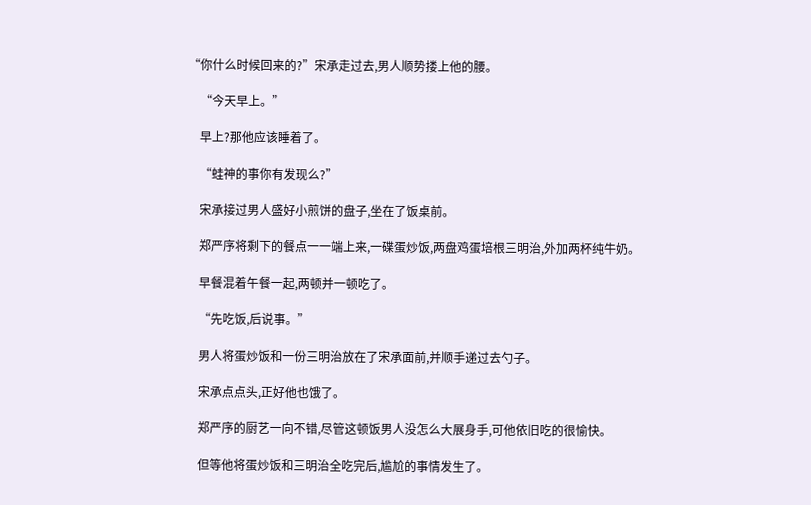“你什么时候回来的?”宋承走过去,男人顺势搂上他的腰。

    “今天早上。”

    早上?那他应该睡着了。

    “蛙神的事你有发现么?”

    宋承接过男人盛好小煎饼的盘子,坐在了饭桌前。

    郑严序将剩下的餐点一一端上来,一碟蛋炒饭,两盘鸡蛋培根三明治,外加两杯纯牛奶。

    早餐混着午餐一起,两顿并一顿吃了。

    “先吃饭,后说事。”

    男人将蛋炒饭和一份三明治放在了宋承面前,并顺手递过去勺子。

    宋承点点头,正好他也饿了。

    郑严序的厨艺一向不错,尽管这顿饭男人没怎么大展身手,可他依旧吃的很愉快。

    但等他将蛋炒饭和三明治全吃完后,尴尬的事情发生了。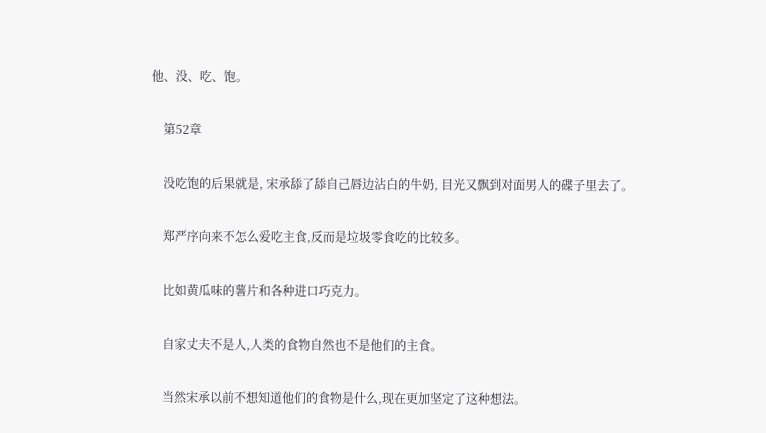他、没、吃、饱。

    第52章

    没吃饱的后果就是, 宋承舔了舔自己唇边沾白的牛奶, 目光又飘到对面男人的碟子里去了。

    郑严序向来不怎么爱吃主食,反而是垃圾零食吃的比较多。

    比如黄瓜味的薯片和各种进口巧克力。

    自家丈夫不是人,人类的食物自然也不是他们的主食。

    当然宋承以前不想知道他们的食物是什么,现在更加坚定了这种想法。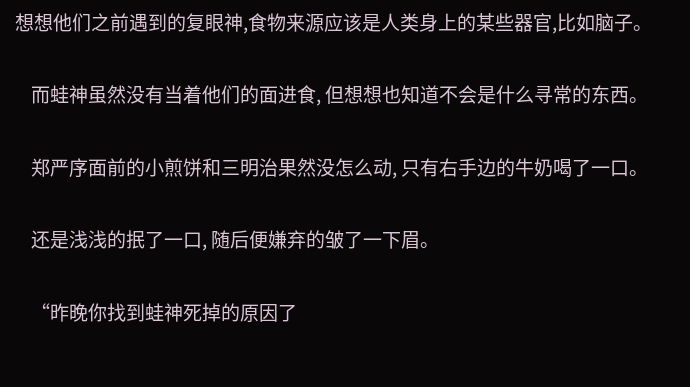想想他们之前遇到的复眼神,食物来源应该是人类身上的某些器官,比如脑子。

    而蛙神虽然没有当着他们的面进食, 但想想也知道不会是什么寻常的东西。

    郑严序面前的小煎饼和三明治果然没怎么动, 只有右手边的牛奶喝了一口。

    还是浅浅的抿了一口, 随后便嫌弃的皱了一下眉。

    “昨晚你找到蛙神死掉的原因了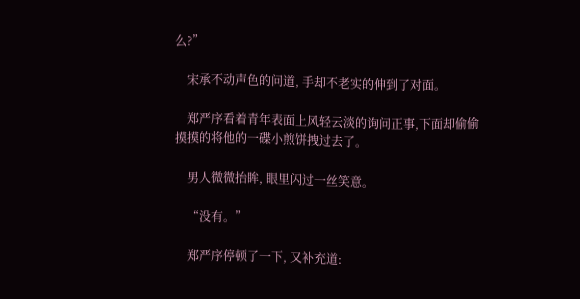么?”

    宋承不动声色的问道, 手却不老实的伸到了对面。

    郑严序看着青年表面上风轻云淡的询问正事,下面却偷偷摸摸的将他的一碟小煎饼拽过去了。

    男人微微抬眸, 眼里闪过一丝笑意。

    “没有。”

    郑严序停顿了一下, 又补充道: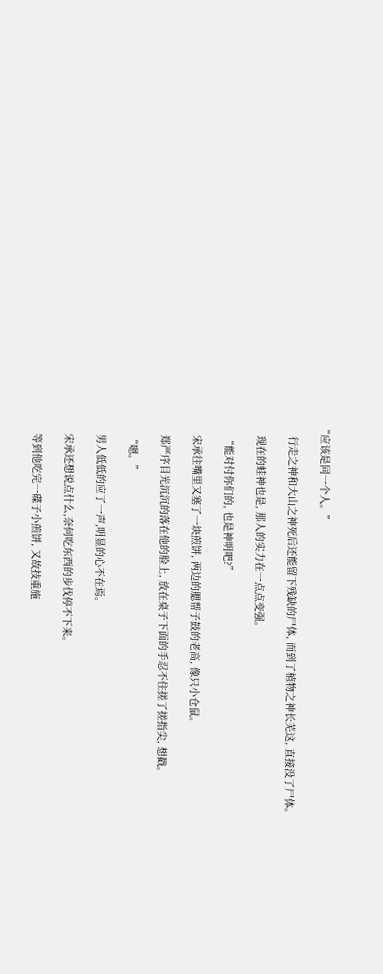“应该是同一个人。”

    行走之神和大山之神死后还能留下残缺的尸体, 而到了植物之神长芜这, 直接没了尸体。

    现在的蛙神也是, 那人的实力在一点点变强。

    “能对付你们的, 也是神明吧?”

    宋承往嘴里又塞了一块煎饼, 两边的腮帮子鼓的老高, 像只小仓鼠。

    郑严序目光沉沉的落在他的脸上, 放在桌子下面的手忍不住搓了搓指尖, 想戳。

    “嗯。”

    男人低低的应了一声,明显的心不在焉。

    宋承还想说点什么,奈何吃东西的步伐停不下来。

    等到他吃完一碟子小煎饼, 又故技重施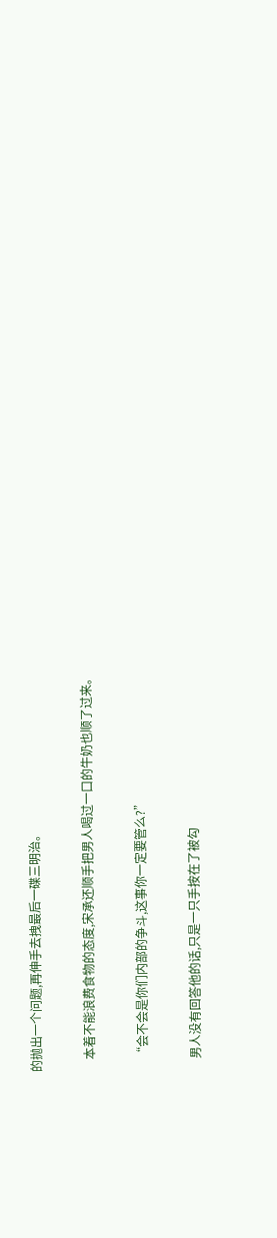的抛出一个问题,再伸手去拽最后一碟三明治。

    本着不能浪费食物的态度,宋承还顺手把男人喝过一口的牛奶也顺了过来。

    “会不会是你们内部的争斗,这事你一定要管么?”

    男人没有回答他的话,只是一只手按在了被勾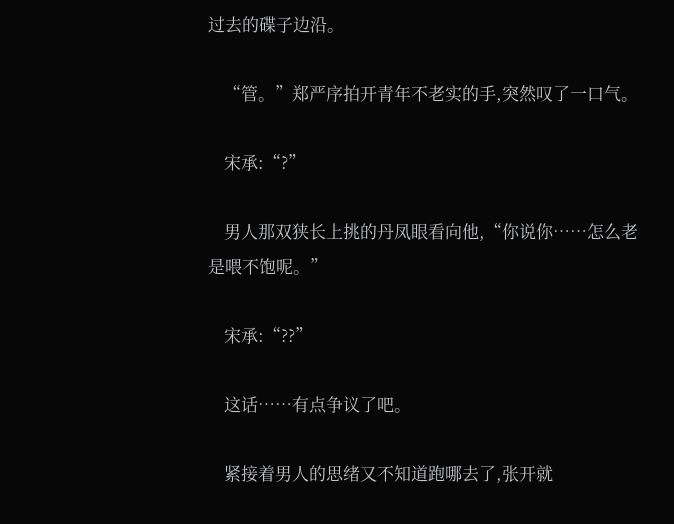过去的碟子边沿。

    “管。”郑严序拍开青年不老实的手,突然叹了一口气。

    宋承:“?”

    男人那双狭长上挑的丹凤眼看向他,“你说你……怎么老是喂不饱呢。”

    宋承:“??”

    这话……有点争议了吧。

    紧接着男人的思绪又不知道跑哪去了,张开就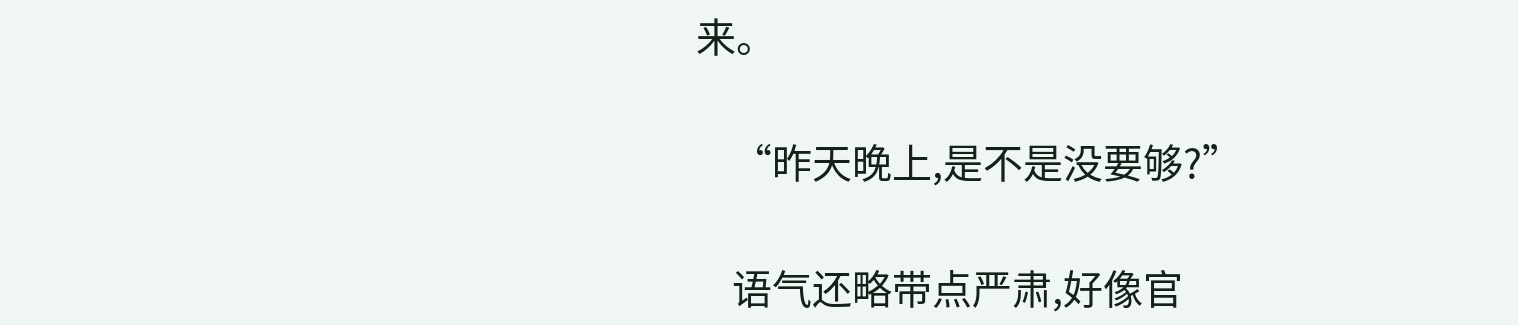来。

    “昨天晚上,是不是没要够?”

    语气还略带点严肃,好像官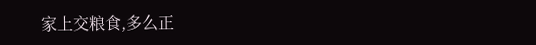家上交粮食,多么正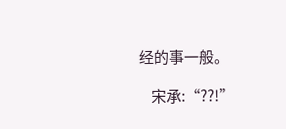经的事一般。

    宋承:“??!”